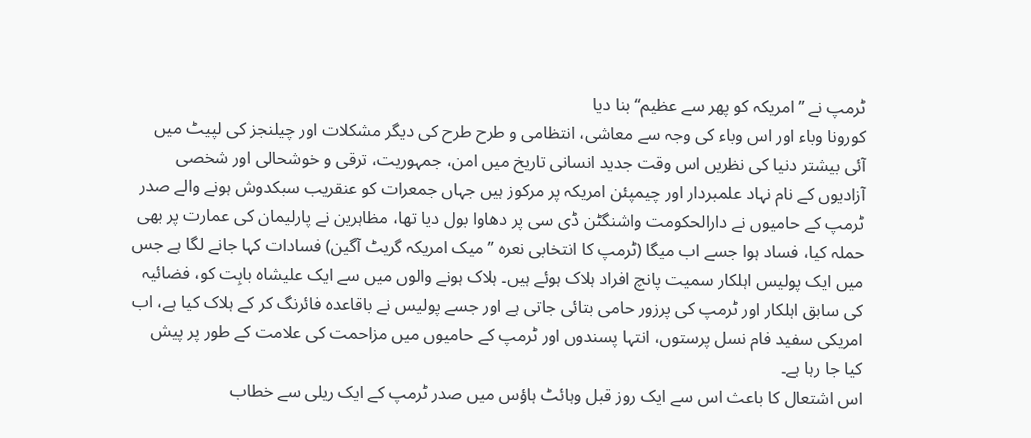ٹرمپ نے ’’امریکہ کو پھر سے عظیم‘‘ بنا دیا
کورونا وباء اور اس وباء کی وجہ سے معاشی، انتظامی و طرح طرح کی دیگر مشکلات اور چیلنجز کی لپیٹ میں آئی بیشتر دنیا کی نظریں اس وقت جدید انسانی تاریخ میں امن، جمہوریت، ترقی و خوشحالی اور شخصی آزادیوں کے نام نہاد علمبردار اور چیمپئن امریکہ پر مرکوز ہیں جہاں جمعرات کو عنقریب سبکدوش ہونے والے صدر ٹرمپ کے حامیوں نے دارالحکومت واشنگٹن ڈی سی پر دھاوا بول دیا تھا، مظاہرین نے پارلیمان کی عمارت پر بھی حملہ کیا، فساد ہوا جسے اب میگا (ٹرمپ کا انتخابی نعرہ ’’میک امریکہ گریٹ آگین) فسادات کہا جانے لگا ہے جس میں ایک پولیس اہلکار سمیت پانچ افراد ہلاک ہوئے ہیں۔ ہلاک ہونے والوں میں سے ایک علیشاہ بابِت کو، فضائیہ کی سابق اہلکار اور ٹرمپ کی پرزور حامی بتائی جاتی ہے اور جسے پولیس نے باقاعدہ فائرنگ کر کے ہلاک کیا ہے، اب امریکی سفید فام نسل پرستوں، انتہا پسندوں اور ٹرمپ کے حامیوں میں مزاحمت کی علامت کے طور پر پیش کیا جا رہا ہے۔
اس اشتعال کا باعث اس سے ایک روز قبل وہائٹ ہاؤس میں صدر ٹرمپ کے ایک ریلی سے خطاب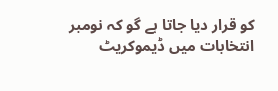کو قرار دیا جاتا ہے گو کہ نومبر انتخابات میں ڈیموکریٹ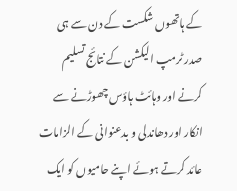کے ہاتھوں شکست کے دن سے ہی صدر ٹرمپ الیکشن کے نتائج تسلیم کرنے اور وہائٹ ہاؤس چھوڑنے سے انکار اور دھاندلی و بدعنوانی کے الزامات عائد کرتے ہوئے اپنے حامیوں کو ایک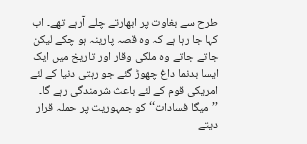طرح سے بغاوت پر ابھارتے چلے آرہے تھے۔ اب کہا جا رہا ہے کہ وہ قصہ پارینہ ہو چکے لیکن جاتے جاتے وہ ملکی وقار اور تاریخ میں ایک ایسا بدنما داغ چھوڑ گئے جو رہتی دنیا کے لئے امریکی قوم کے لئے باعث شرمندگی رہے گا۔ ’’میگا فسادات‘‘ کو جمہوریت پر حملہ قرار دیتے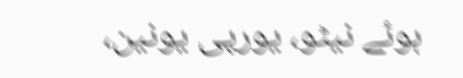ہوئے نیٹو، یورپی یونین،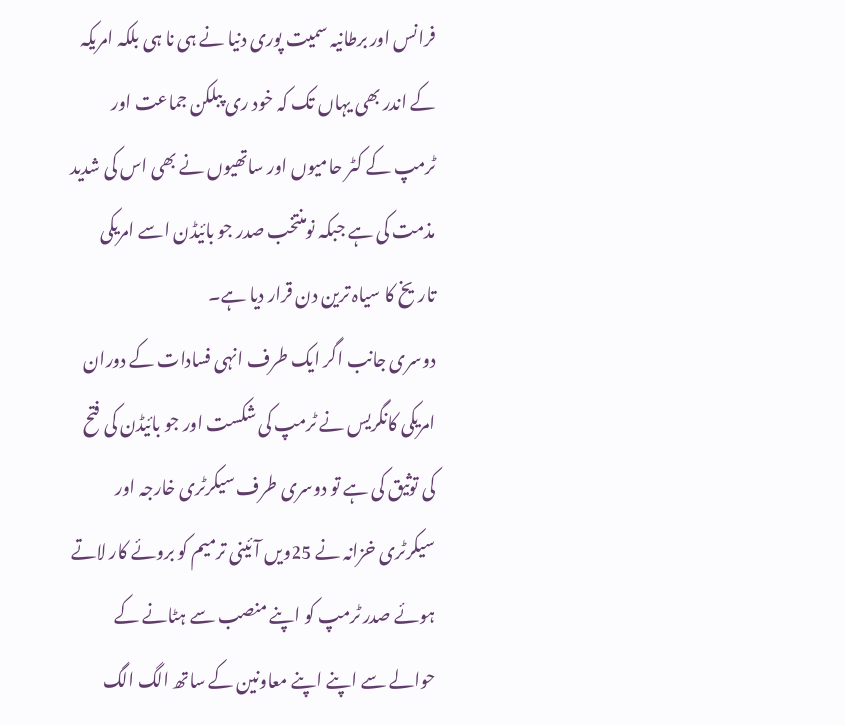فرانس اور برطانیہ سمیت پوری دنیا نے ہی نا ہی بلکہ امریکہ کے اندر بھی یہاں تک کہ خود ری پبلکن جماعت اور ٹرمپ کے کٹر حامیوں اور ساتھیوں نے بھی اس کی شدید مذمت کی ہے جبکہ نومنتخب صدر جو بائیڈن اسے امریکی تاریخ کا سیاہ ترین دن قرار دیا ہے۔
دوسری جانب اگر ایک طرف انہی فسادات کے دوران امریکی کانگریس نے ٹرمپ کی شکست اور جو بائیڈن کی فتح کی توثیق کی ہے تو دوسری طرف سیکرٹری خارجہ اور سیکرٹری خزانہ نے 25ویں آئینی ترمیم کو بروئے کار لاتے ہوئے صدر ٹرمپ کو اپنے منصب سے ہٹانے کے حوالے سے اپنے اپنے معاونین کے ساتھ الگ الگ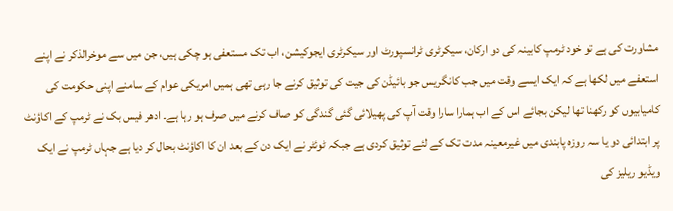مشاورت کی ہے تو خود ٹرمپ کابینہ کی دو ارکان، سیکرٹری ٹرانسپورٹ اور سیکرٹری ایجوکیشن، اب تک مستعفی ہو چکی ہیں، جن میں سے موخرالذکر نے اپنے استعفے میں لکھا ہے کہ ایک ایسے وقت میں جب کانگریس جو بائیڈن کی جیت کی توثیق کرنے جا رہی تھی ہمیں امریکی عوام کے سامنے اپنی حکومت کی کامیابیوں کو رکھنا تھا لیکن بجائے اس کے اب ہمارا سارا وقت آپ کی پھیلائی گئی گندگی کو صاف کرنے میں صرف ہو رہا ہے۔ ادھر فیس بک نے ٹرمپ کے اکاؤنٹ پر ابتدائی دو یا سہ روزہ پابندی میں غیرمعینہ مدت تک کے لئے توثیق کردی ہے جبکہ ٹوئٹر نے ایک دن کے بعد ان کا اکاؤنٹ بحال کر دیا ہے جہاں ٹرمپ نے ایک ویڈیو ریلیز کی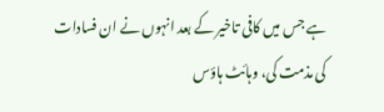ہے جس میں کافی تاخیر کے بعد انہوں نے ان فسادات کی مذمت کی، وہائٹ ہاؤس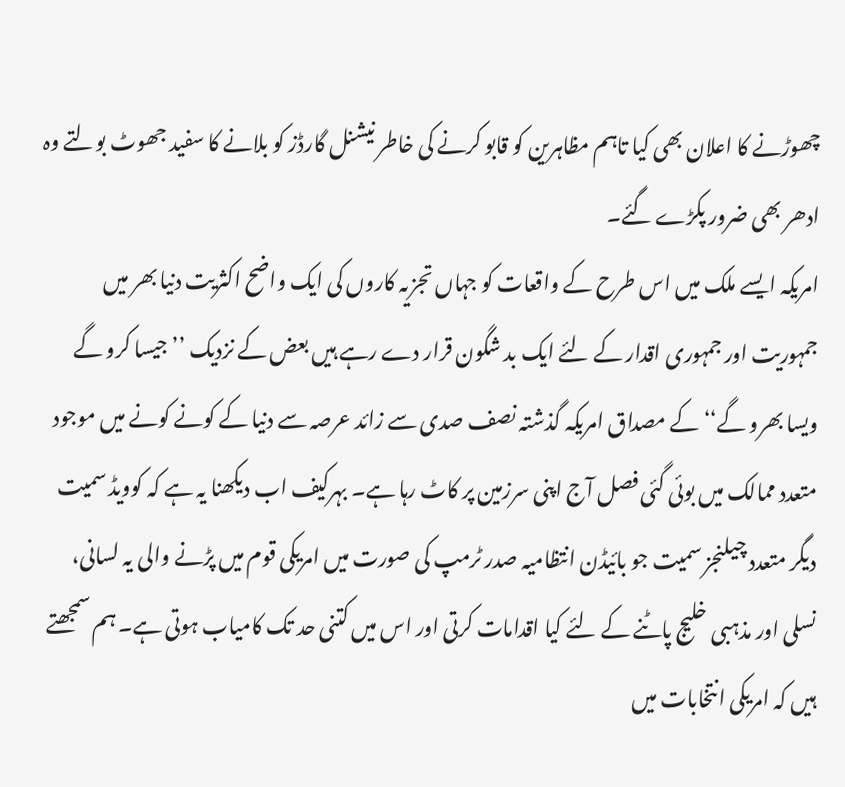چھوڑنے کا اعلان بھی کیا تاہم مظاہرین کو قابو کرنے کی خاطر نیشنل گارڈز کو بلانے کا سفید جھوٹ بولتے وہ ادھر بھی ضرور پکڑے گئے۔
امریکہ ایسے ملک میں اس طرح کے واقعات کو جہاں تجزیہ کاروں کی ایک واضح اکثریت دنیا بھر میں جمہوریت اور جمہوری اقدار کے لئے ایک بد شگون قرار دے رہے ہیں بعض کے نزدیک ’’جیسا کرو گے ویسا بھرو گے‘‘ کے مصداق امریکہ گذشتہ نصف صدی سے زائد عرصہ سے دنیا کے کونے کونے میں موجود متعدد ممالک میں بوئی گئی فصل آج اپنی سرزمین پر کاٹ رہا ہے۔ بہرکیف اب دیکھنا یہ ہے کہ کوویڈ سمیت دیگر متعدد چیلنجز سمیت جو بائیڈن انتظامیہ صدر ٹرمپ کی صورت میں امریکی قوم میں پڑنے والی یہ لسانی، نسلی اور مذہبی خلیج پاٹنے کے لئے کیا اقدامات کرتی اور اس میں کتنی حد تک کامیاب ہوتی ہے۔ ہم سمجھتے ہیں کہ امریکی انتخابات میں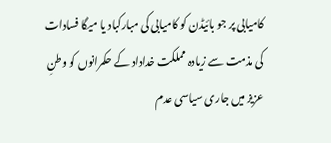کامیابی پر جو بائیڈن کو کامیابی کی مبارکباد یا میگا فسادات کی مذمت سے زیادہ مملکت خداداد کے حکمرانوں کو وطنِ عزیز میں جاری سیاسی عدم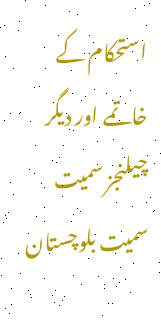استحکام کے خاتمے اور دیگر چیلنجز سمیت سمیت بلوچستان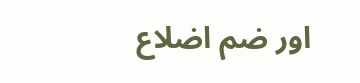اور ضم اضلاع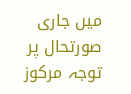میں جاری صورتحال پر توجہ مرکوز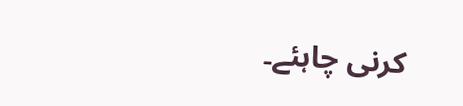کرنی چاہئے۔